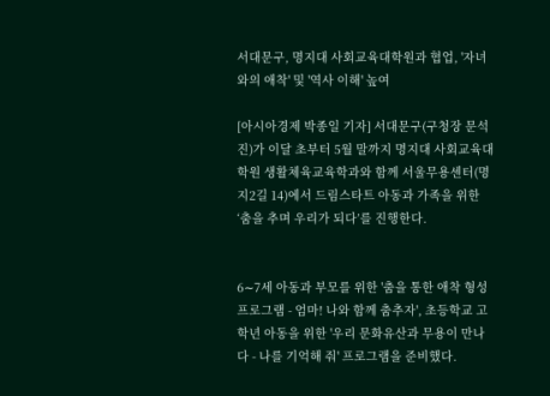서대문구, 명지대 사회교육대학원과 협업, '자녀와의 애착' 및 '역사 이해' 높여

[아시아경제 박종일 기자] 서대문구(구청장 문석진)가 이달 초부터 5월 말까지 명지대 사회교육대학원 생활체육교육학과와 함께 서울무용센터(명지2길 14)에서 드림스타트 아동과 가족을 위한 ‘춤을 추며 우리가 되다’를 진행한다.


6∼7세 아동과 부모를 위한 '춤을 통한 애착 형성 프로그램 - 엄마! 나와 함께 춤추자', 초등학교 고학년 아동을 위한 '우리 문화유산과 무용이 만나다 - 나를 기억해 줘' 프로그램을 준비했다.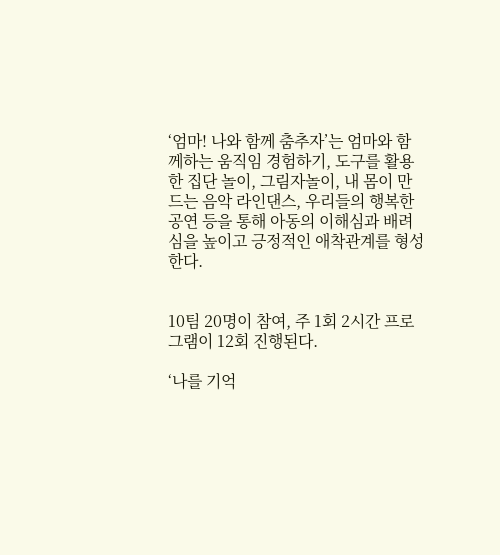‘엄마! 나와 함께 춤추자’는 엄마와 함께하는 움직임 경험하기, 도구를 활용한 집단 놀이, 그림자놀이, 내 몸이 만드는 음악 라인댄스, 우리들의 행복한 공연 등을 통해 아동의 이해심과 배려심을 높이고 긍정적인 애착관계를 형성한다.


10팀 20명이 참여, 주 1회 2시간 프로그램이 12회 진행된다.

‘나를 기억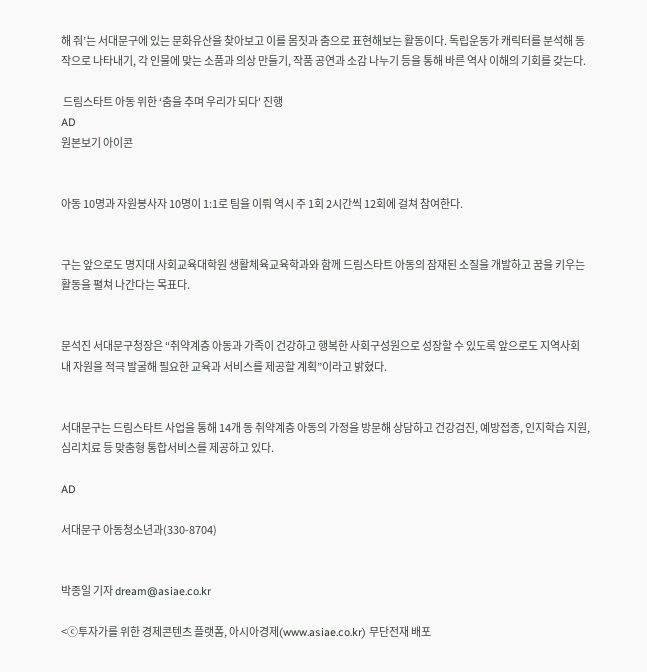해 줘’는 서대문구에 있는 문화유산을 찾아보고 이를 몸짓과 춤으로 표현해보는 활동이다. 독립운동가 캐릭터를 분석해 동작으로 나타내기, 각 인물에 맞는 소품과 의상 만들기, 작품 공연과 소감 나누기 등을 통해 바른 역사 이해의 기회를 갖는다.

 드림스타트 아동 위한 ‘춤을 추며 우리가 되다' 진행
AD
원본보기 아이콘


아동 10명과 자원봉사자 10명이 1:1로 팀을 이뤄 역시 주 1회 2시간씩 12회에 걸쳐 참여한다.


구는 앞으로도 명지대 사회교육대학원 생활체육교육학과와 함께 드림스타트 아동의 잠재된 소질을 개발하고 꿈을 키우는 활동을 펼쳐 나간다는 목표다.


문석진 서대문구청장은 “취약계층 아동과 가족이 건강하고 행복한 사회구성원으로 성장할 수 있도록 앞으로도 지역사회 내 자원을 적극 발굴해 필요한 교육과 서비스를 제공할 계획”이라고 밝혔다.


서대문구는 드림스타트 사업을 통해 14개 동 취약계층 아동의 가정을 방문해 상담하고 건강검진, 예방접종, 인지학습 지원, 심리치료 등 맞춤형 통합서비스를 제공하고 있다.

AD

서대문구 아동청소년과(330-8704)


박종일 기자 dream@asiae.co.kr

<ⓒ투자가를 위한 경제콘텐츠 플랫폼, 아시아경제(www.asiae.co.kr) 무단전재 배포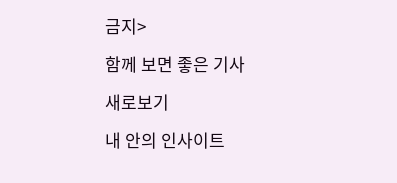금지>

함께 보면 좋은 기사

새로보기

내 안의 인사이트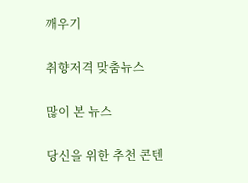깨우기

취향저격 맞춤뉴스

많이 본 뉴스

당신을 위한 추천 콘텐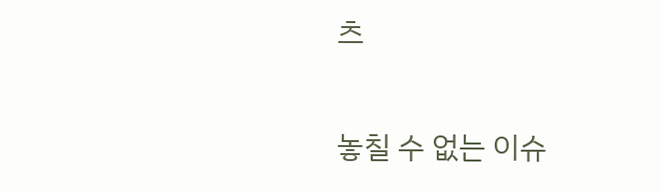츠

놓칠 수 없는 이슈